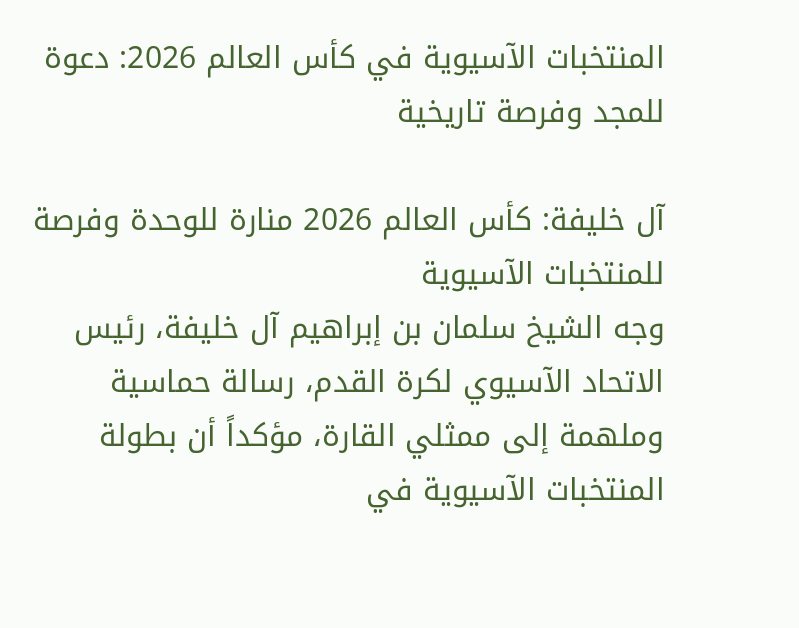المنتخبات الآسيوية في كأس العالم 2026: دعوة للمجد وفرصة تاريخية

آل خليفة: كأس العالم 2026 منارة للوحدة وفرصة للمنتخبات الآسيوية
وجه الشيخ سلمان بن إبراهيم آل خليفة، رئيس الاتحاد الآسيوي لكرة القدم، رسالة حماسية وملهمة إلى ممثلي القارة، مؤكداً أن بطولة المنتخبات الآسيوية في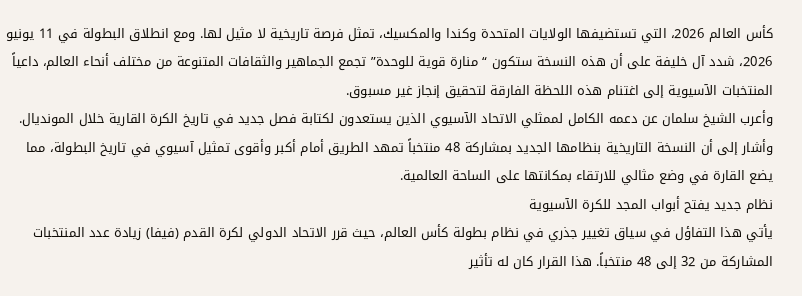كأس العالم 2026، التي تستضيفها الولايات المتحدة وكندا والمكسيك، تمثل فرصة تاريخية لا مثيل لها. ومع انطلاق البطولة في 11 يونيو 2026، شدد آل خليفة على أن هذه النسخة ستكون “منارة قوية للوحدة” تجمع الجماهير والثقافات المتنوعة من مختلف أنحاء العالم، داعياً المنتخبات الآسيوية إلى اغتنام هذه اللحظة الفارقة لتحقيق إنجاز غير مسبوق.
وأعرب الشيخ سلمان عن دعمه الكامل لممثلي الاتحاد الآسيوي الذين يستعدون لكتابة فصل جديد في تاريخ الكرة القارية خلال المونديال. وأشار إلى أن النسخة التاريخية بنظامها الجديد بمشاركة 48 منتخباً تمهد الطريق أمام أكبر وأقوى تمثيل آسيوي في تاريخ البطولة، مما يضع القارة في وضع مثالي للارتقاء بمكانتها على الساحة العالمية.
نظام جديد يفتح أبواب المجد للكرة الآسيوية
يأتي هذا التفاؤل في سياق تغيير جذري في نظام بطولة كأس العالم، حيث قرر الاتحاد الدولي لكرة القدم (فيفا) زيادة عدد المنتخبات المشاركة من 32 إلى 48 منتخباً. هذا القرار كان له تأثير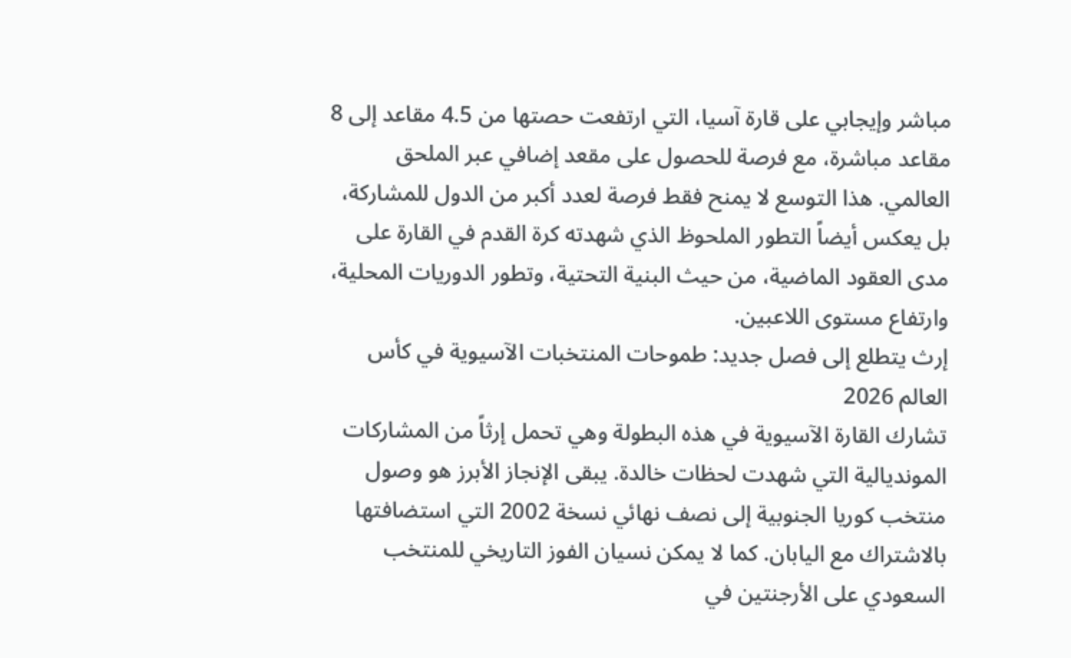مباشر وإيجابي على قارة آسيا، التي ارتفعت حصتها من 4.5 مقاعد إلى 8 مقاعد مباشرة، مع فرصة للحصول على مقعد إضافي عبر الملحق العالمي. هذا التوسع لا يمنح فقط فرصة لعدد أكبر من الدول للمشاركة، بل يعكس أيضاً التطور الملحوظ الذي شهدته كرة القدم في القارة على مدى العقود الماضية، من حيث البنية التحتية، وتطور الدوريات المحلية، وارتفاع مستوى اللاعبين.
إرث يتطلع إلى فصل جديد: طموحات المنتخبات الآسيوية في كأس العالم 2026
تشارك القارة الآسيوية في هذه البطولة وهي تحمل إرثاً من المشاركات المونديالية التي شهدت لحظات خالدة. يبقى الإنجاز الأبرز هو وصول منتخب كوريا الجنوبية إلى نصف نهائي نسخة 2002 التي استضافتها بالاشتراك مع اليابان. كما لا يمكن نسيان الفوز التاريخي للمنتخب السعودي على الأرجنتين في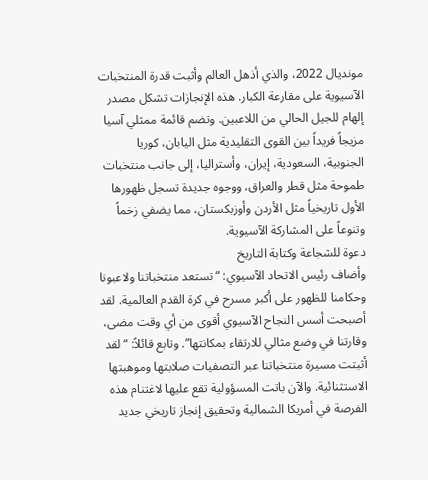مونديال 2022، والذي أذهل العالم وأثبت قدرة المنتخبات الآسيوية على مقارعة الكبار. هذه الإنجازات تشكل مصدر إلهام للجيل الحالي من اللاعبين. وتضم قائمة ممثلي آسيا مزيجاً فريداً بين القوى التقليدية مثل اليابان، كوريا الجنوبية، السعودية، إيران، وأستراليا، إلى جانب منتخبات طموحة مثل قطر والعراق، ووجوه جديدة تسجل ظهورها الأول تاريخياً مثل الأردن وأوزبكستان، مما يضفي زخماً وتنوعاً على المشاركة الآسيوية.
دعوة للشجاعة وكتابة التاريخ
وأضاف رئيس الاتحاد الآسيوي: “تستعد منتخباتنا ولاعبونا وحكامنا للظهور على أكبر مسرح في كرة القدم العالمية. لقد أصبحت أسس النجاح الآسيوي أقوى من أي وقت مضى، وقارتنا في وضع مثالي للارتقاء بمكانتها”. وتابع قائلاً: “لقد أثبتت مسيرة منتخباتنا عبر التصفيات صلابتها وموهبتها الاستثنائية. والآن باتت المسؤولية تقع عليها لاغتنام هذه الفرصة في أمريكا الشمالية وتحقيق إنجاز تاريخي جديد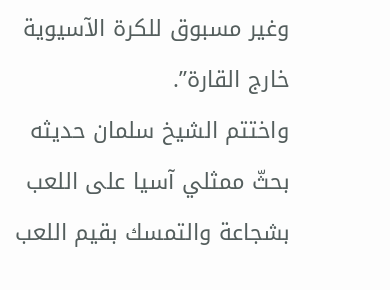وغير مسبوق للكرة الآسيوية خارج القارة”.
واختتم الشيخ سلمان حديثه بحثّ ممثلي آسيا على اللعب بشجاعة والتمسك بقيم اللعب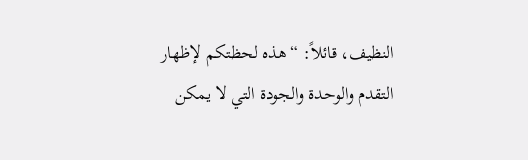النظيف، قائلاً: “هذه لحظتكم لإظهار التقدم والوحدة والجودة التي لا يمكن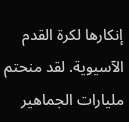إنكارها لكرة القدم الآسيوية. لقد منحتم مليارات الجماهير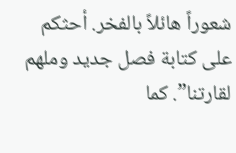شعوراً هائلاً بالفخر. أحثكم على كتابة فصل جديد وملهم لقارتنا”. كما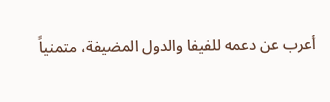أعرب عن دعمه للفيفا والدول المضيفة، متمنياً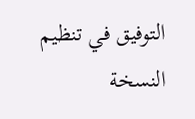التوفيق في تنظيم النسخة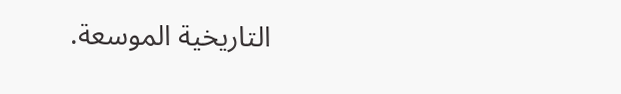التاريخية الموسعة.